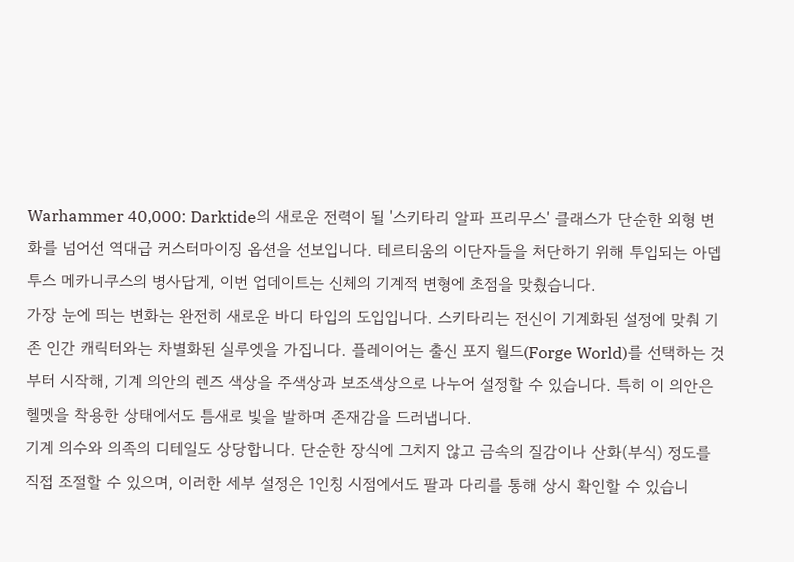Warhammer 40,000: Darktide의 새로운 전력이 될 '스키타리 알파 프리무스' 클래스가 단순한 외형 변화를 넘어선 역대급 커스터마이징 옵션을 선보입니다. 테르티움의 이단자들을 처단하기 위해 투입되는 아뎁투스 메카니쿠스의 병사답게, 이번 업데이트는 신체의 기계적 변형에 초점을 맞췄습니다.
가장 눈에 띄는 변화는 완전히 새로운 바디 타입의 도입입니다. 스키타리는 전신이 기계화된 설정에 맞춰 기존 인간 캐릭터와는 차별화된 실루엣을 가집니다. 플레이어는 출신 포지 월드(Forge World)를 선택하는 것부터 시작해, 기계 의안의 렌즈 색상을 주색상과 보조색상으로 나누어 설정할 수 있습니다. 특히 이 의안은 헬멧을 착용한 상태에서도 틈새로 빛을 발하며 존재감을 드러냅니다.
기계 의수와 의족의 디테일도 상당합니다. 단순한 장식에 그치지 않고 금속의 질감이나 산화(부식) 정도를 직접 조절할 수 있으며, 이러한 세부 설정은 1인칭 시점에서도 팔과 다리를 통해 상시 확인할 수 있습니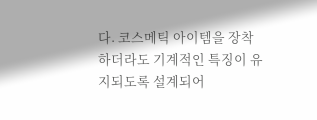다. 코스메틱 아이템을 장착하더라도 기계적인 특징이 유지되도록 설계되어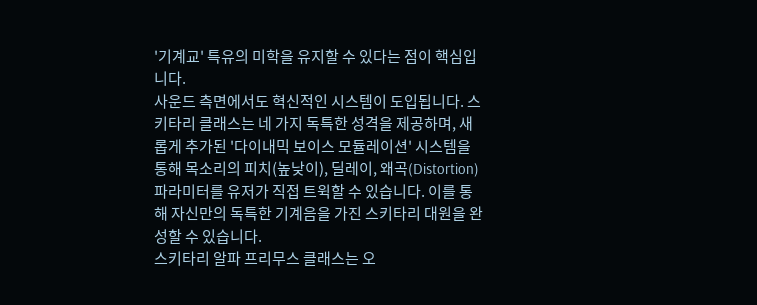'기계교' 특유의 미학을 유지할 수 있다는 점이 핵심입니다.
사운드 측면에서도 혁신적인 시스템이 도입됩니다. 스키타리 클래스는 네 가지 독특한 성격을 제공하며, 새롭게 추가된 '다이내믹 보이스 모듈레이션' 시스템을 통해 목소리의 피치(높낮이), 딜레이, 왜곡(Distortion) 파라미터를 유저가 직접 트윅할 수 있습니다. 이를 통해 자신만의 독특한 기계음을 가진 스키타리 대원을 완성할 수 있습니다.
스키타리 알파 프리무스 클래스는 오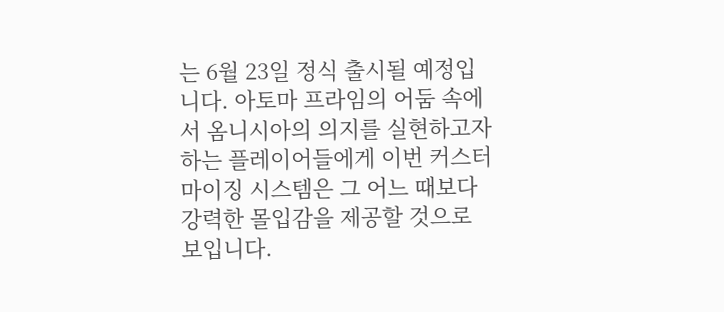는 6월 23일 정식 출시될 예정입니다. 아토마 프라임의 어둠 속에서 옴니시아의 의지를 실현하고자 하는 플레이어들에게 이번 커스터마이징 시스템은 그 어느 때보다 강력한 몰입감을 제공할 것으로 보입니다.